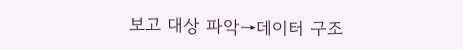보고 대상 파악→데이터 구조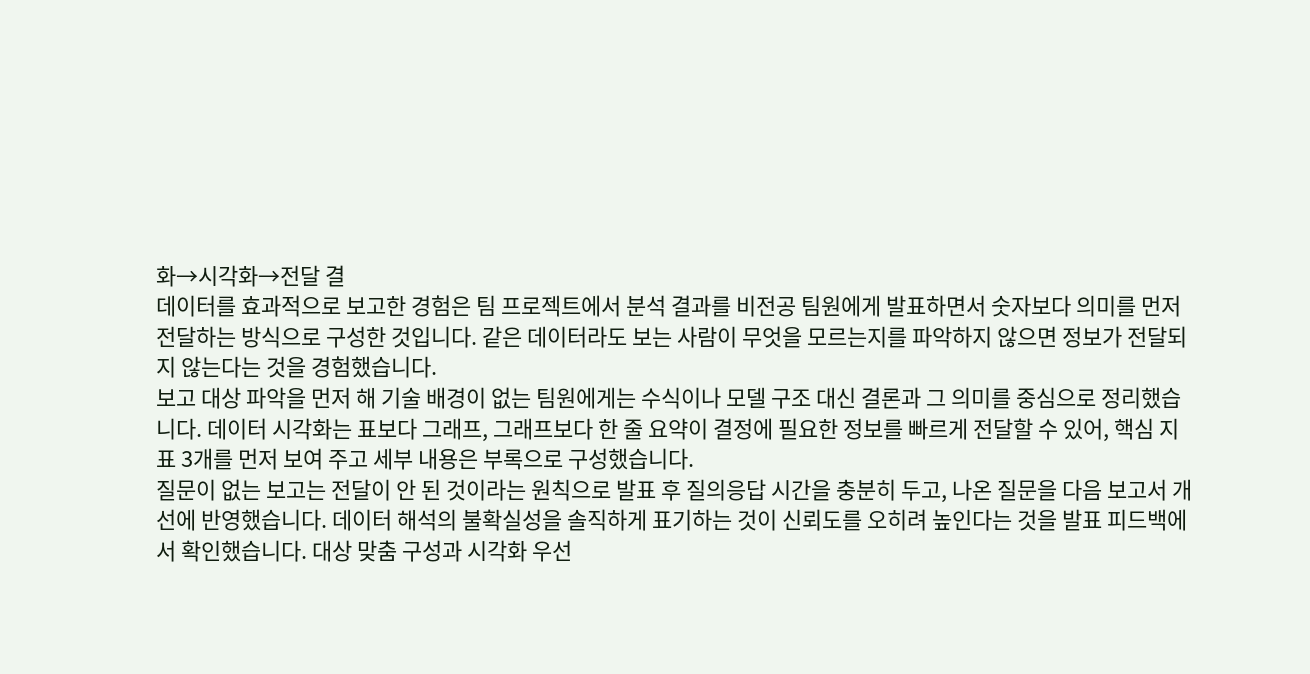화→시각화→전달 결
데이터를 효과적으로 보고한 경험은 팀 프로젝트에서 분석 결과를 비전공 팀원에게 발표하면서 숫자보다 의미를 먼저 전달하는 방식으로 구성한 것입니다. 같은 데이터라도 보는 사람이 무엇을 모르는지를 파악하지 않으면 정보가 전달되지 않는다는 것을 경험했습니다.
보고 대상 파악을 먼저 해 기술 배경이 없는 팀원에게는 수식이나 모델 구조 대신 결론과 그 의미를 중심으로 정리했습니다. 데이터 시각화는 표보다 그래프, 그래프보다 한 줄 요약이 결정에 필요한 정보를 빠르게 전달할 수 있어, 핵심 지표 3개를 먼저 보여 주고 세부 내용은 부록으로 구성했습니다.
질문이 없는 보고는 전달이 안 된 것이라는 원칙으로 발표 후 질의응답 시간을 충분히 두고, 나온 질문을 다음 보고서 개선에 반영했습니다. 데이터 해석의 불확실성을 솔직하게 표기하는 것이 신뢰도를 오히려 높인다는 것을 발표 피드백에서 확인했습니다. 대상 맞춤 구성과 시각화 우선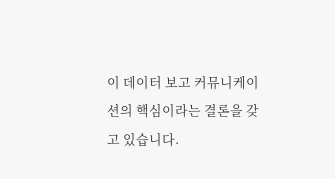이 데이터 보고 커뮤니케이션의 핵심이라는 결론을 갖고 있습니다.